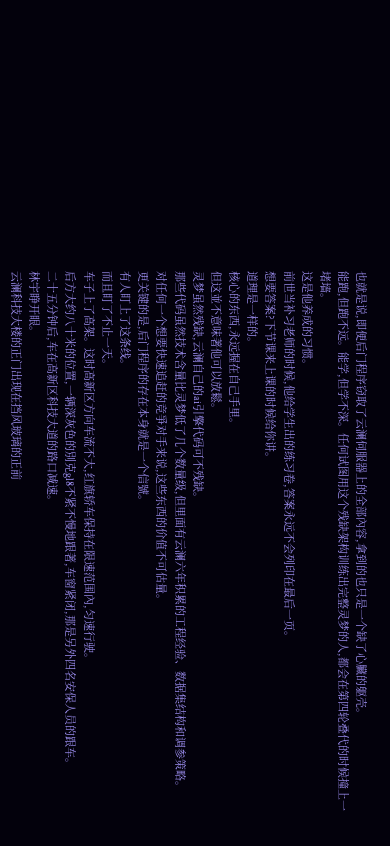也就是说,即便后门程序窃取了云澜伺服器上的全部內容,拿到的也只是一个缺了心臟的躯壳。
能跑,但跑不远。能学,但学不深。任何试图用这个残缺架构训练出完整灵梦的人,都会在第四轮叠代的时候撞上一堵墙。
这是他养成的习惯。
前世当补习老师的时候,他给学生出的练习卷,答案永远不会列印在最后一页。
想要答案?下节课来上课的时候给你讲。
道理是一样的。
核心的东西,永远握在自己手里。
但这並不意味著他可以放鬆。
灵梦虽然残缺,云澜自己的ai引擎代码可不残缺。
那些代码虽然技术含量比灵梦低了几个数量级,但里面有云澜六年积累的工程经验、数据集结构和调参策略。
对任何一个想要快速追赶的竞爭对手来说,这些东西的价值不可估量。
更关键的是,后门程序的存在本身就是一个信號。
有人盯上了这条线。
而且盯了不止一天。
车子上了高架。这时高新区方向车流不大,红旗轿车保持在限速范围內,匀速行驶。
后方大约八十米的位置,一辆深灰色的別克gl8不紧不慢地跟著,车窗紧闭,那是另外四名安保人员的跟车。
二十五分钟后,车在高新区科技大道的路口减速。
林宇睁开眼。
云澜科技大楼的正门出现在挡风玻璃的正前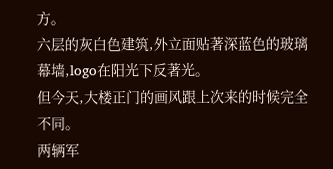方。
六层的灰白色建筑,外立面贴著深蓝色的玻璃幕墙,logo在阳光下反著光。
但今天,大楼正门的画风跟上次来的时候完全不同。
两辆军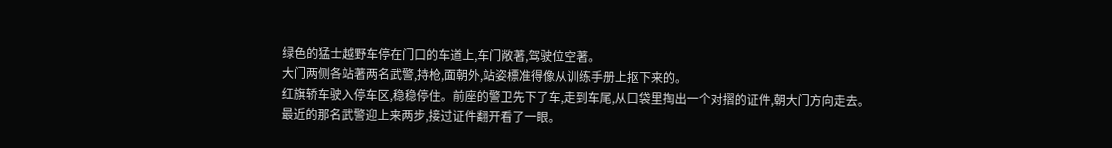绿色的猛士越野车停在门口的车道上,车门敞著,驾驶位空著。
大门两侧各站著两名武警,持枪,面朝外,站姿標准得像从训练手册上抠下来的。
红旗轿车驶入停车区,稳稳停住。前座的警卫先下了车,走到车尾,从口袋里掏出一个对摺的证件,朝大门方向走去。
最近的那名武警迎上来两步,接过证件翻开看了一眼。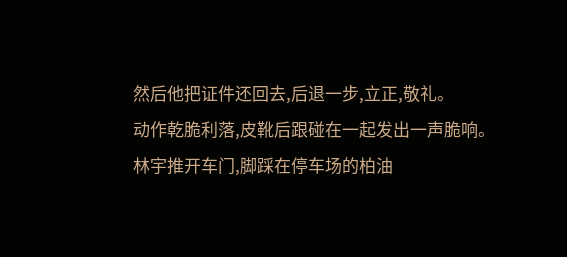然后他把证件还回去,后退一步,立正,敬礼。
动作乾脆利落,皮靴后跟碰在一起发出一声脆响。
林宇推开车门,脚踩在停车场的柏油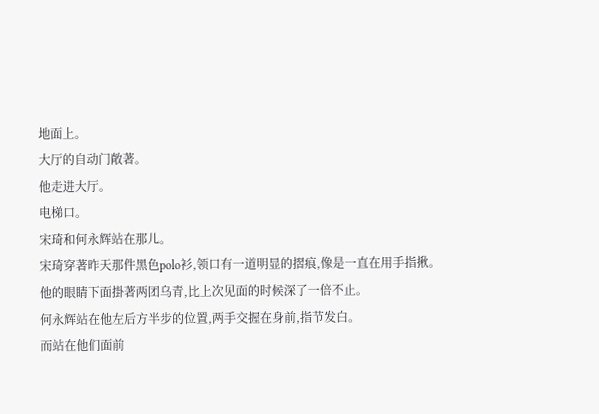地面上。
大厅的自动门敞著。
他走进大厅。
电梯口。
宋琦和何永辉站在那儿。
宋琦穿著昨天那件黑色polo衫,领口有一道明显的摺痕,像是一直在用手指揪。
他的眼睛下面掛著两团乌青,比上次见面的时候深了一倍不止。
何永辉站在他左后方半步的位置,两手交握在身前,指节发白。
而站在他们面前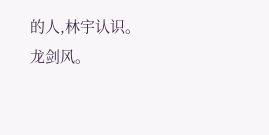的人,林宇认识。
龙剑风。